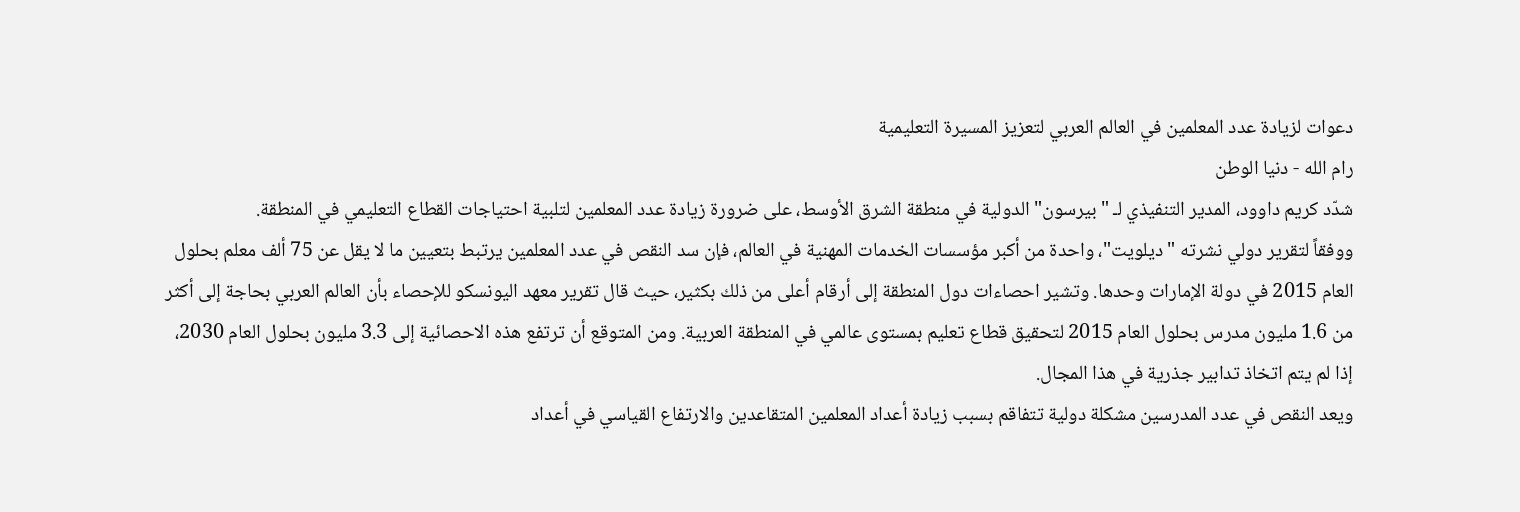دعوات لزيادة عدد المعلمين في العالم العربي لتعزيز المسيرة التعليمية
رام الله - دنيا الوطن
شدّد كريم داوود، المدير التنفيذي لـ "بيرسون" الدولية في منطقة الشرق الأوسط، على ضرورة زيادة عدد المعلمين لتلبية احتياجات القطاع التعليمي في المنطقة.
ووفقاً لتقرير دولي نشرته "ديلويت"، واحدة من أكبر مؤسسات الخدمات المهنية في العالم، فإن سد النقص في عدد المعلمين يرتبط بتعيين ما لا يقل عن 75 ألف معلم بحلول العام 2015 في دولة الإمارات وحدها. وتشير احصاءات دول المنطقة إلى أرقام أعلى من ذلك بكثير، حيث قال تقرير معهد اليونسكو للإحصاء بأن العالم العربي بحاجة إلى أكثر من 1.6 مليون مدرس بحلول العام 2015 لتحقيق قطاع تعليم بمستوى عالمي في المنطقة العربية. ومن المتوقع أن ترتفع هذه الاحصائية إلى 3.3 مليون بحلول العام 2030، إذا لم يتم اتخاذ تدابير جذرية في هذا المجال.
ويعد النقص في عدد المدرسين مشكلة دولية تتفاقم بسبب زيادة أعداد المعلمين المتقاعدين والارتفاع القياسي في أعداد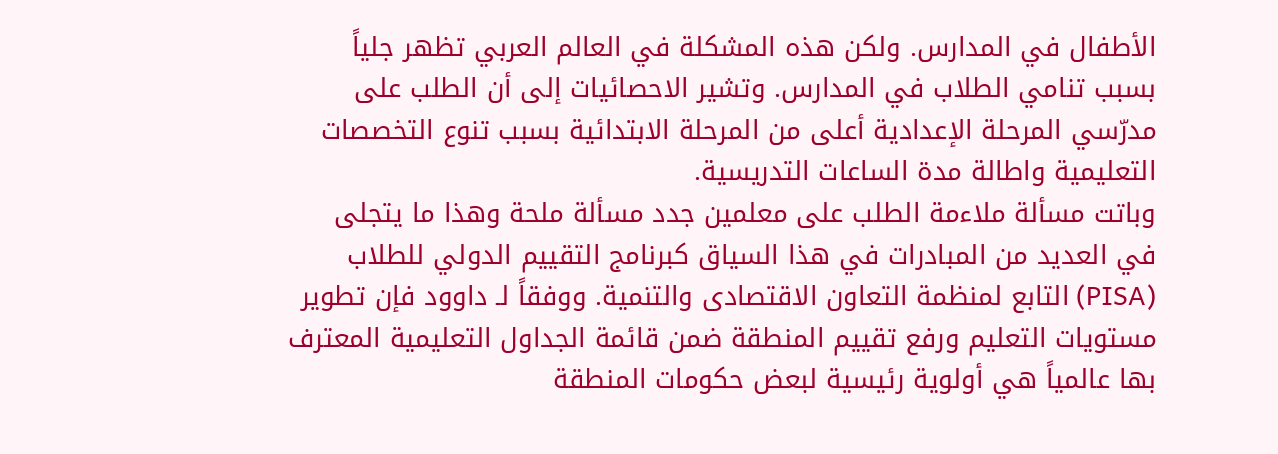الأطفال في المدارس. ولكن هذه المشكلة في العالم العربي تظهر جلياً بسبب تنامي الطلاب في المدارس. وتشير الاحصائيات إلى أن الطلب على مدرّسي المرحلة الإعدادية أعلى من المرحلة الابتدائية بسبب تنوع التخصصات التعليمية واطالة مدة الساعات التدريسية.
وباتت مسألة ملاءمة الطلب على معلمين جدد مسألة ملحة وهذا ما يتجلى في العديد من المبادرات في هذا السياق كبرنامج التقييم الدولي للطلاب (PISA) التابع لمنظمة التعاون الاقتصادى والتنمية. ووفقاً لـ داوود فإن تطوير مستويات التعليم ورفع تقييم المنطقة ضمن قائمة الجداول التعليمية المعترف بها عالمياً هي أولوية رئيسية لبعض حكومات المنطقة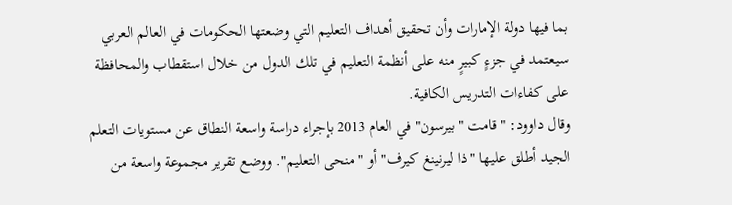بما فيها دولة الإمارات وأن تحقيق أهداف التعليم التي وضعتها الحكومات في العالم العربي سيعتمد في جزءٍ كبيرٍ منه على أنظمة التعليم في تلك الدول من خلال استقطاب والمحافظة على كفاءات التدريس الكافية.
وقال داوود: "قامت "بيرسون" في العام 2013 بإجراء دراسة واسعة النطاق عن مستويات التعلم الجيد أطلق عليها "ذا ليرنينغ كيرف" أو "منحى التعليم". ووضع تقرير مجموعة واسعة من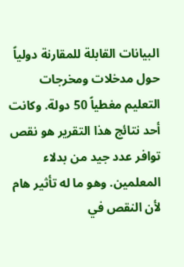البيانات القابلة للمقارنة دولياً حول مدخلات ومخرجات التعليم مغطياً 50 دولة. وكانت أحد نتائج هذا التقرير هو نقص توافر عدد جيد من بدلاء المعلمين. وهو ما له تأثير هام لأن النقص في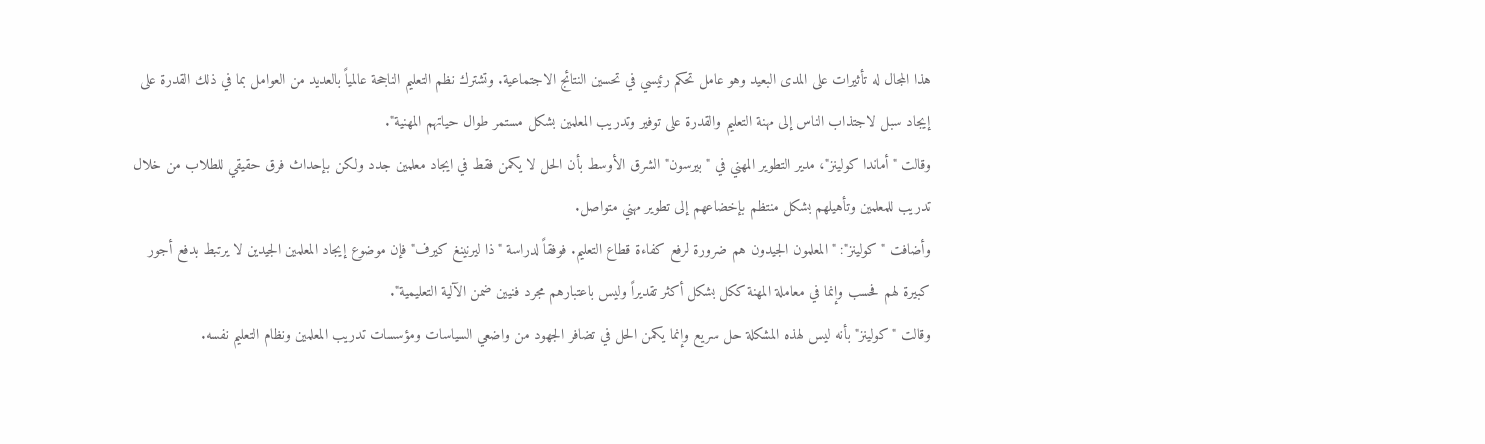هذا المجال له تأثيرات على المدى البعيد وهو عامل تحكم رئيسي في تحسين النتائج الاجتماعية. وتشترك نظم التعليم الناجحة عالمياً بالعديد من العوامل بما في ذلك القدرة على إيجاد سبل لاجتذاب الناس إلى مهنة التعليم والقدرة على توفير وتدريب المعلمين بشكل مستمر طوال حياتهم المهنية".
وقالت "أماندا كولينز"، مدير التطوير المهني في "بيرسون" الشرق الأوسط بأن الحل لا يكمن فقط في ايجاد معلمين جدد ولكن بإحداث فرق حقيقي للطلاب من خلال تدريب للمعلمين وتأهيلهم بشكل منتظم بإخضاعهم إلى تطوير مهني متواصل.
وأضافت "كولينز": "المعلمون الجيدون هم ضرورة لرفع كفاءة قطاع التعليم. فوفقاً لدراسة "ذا ليرنينغ كيرف" فإن موضوع إيجاد المعلمين الجيدين لا يرتبط بدفع أجور كبيرة لهم فحسب وإنما في معاملة المهنة ككل بشكل أكثر تقديراً وليس باعتبارهم مجرد فنيين ضمن الآلية التعليمية".
وقالت "كولينز" بأنه ليس لهذه المشكلة حل سريع وإنما يكمن الحل في تضافر الجهود من واضعي السياسات ومؤسسات تدريب المعلمين ونظام التعليم نفسه.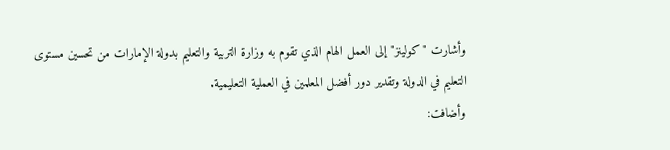وأشارت "كولينز" إلى العمل الهام الذي تقوم به وزارة التربية والتعليم بدولة الإمارات من تحسين مستوى التعليم في الدولة وتقدير دور أفضل المعلمين في العملية التعليمية.
وأضافت: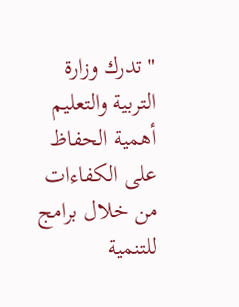"تدرك وزارة التربية والتعليم أهمية الحفاظ على الكفاءات من خلال برامج للتنمية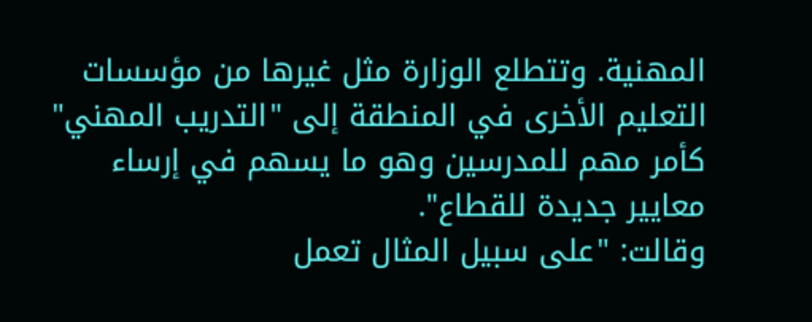المهنية. وتتطلع الوزارة مثل غيرها من مؤسسات التعليم الأخرى في المنطقة إلى "التدريب المهني" كأمر مهم للمدرسين وهو ما يسهم في إرساء معايير جديدة للقطاع".
وقالت: "على سبيل المثال تعمل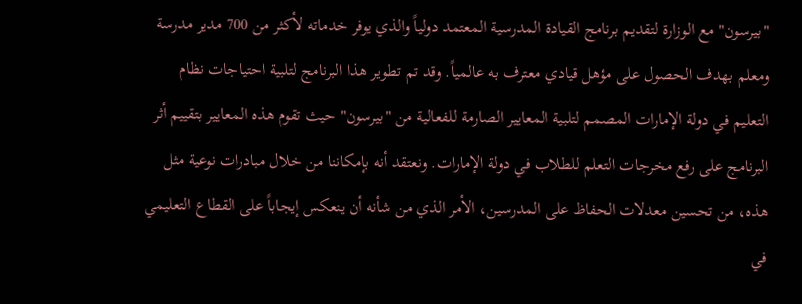"بيرسون" مع الوزارة لتقديم برنامج القيادة المدرسية المعتمد دولياً والذي يوفر خدماته لأكثر من 700 مدير مدرسة ومعلم بهدف الحصول على مؤهل قيادي معترف به عالمياً. وقد تم تطوير هذا البرنامج لتلبية احتياجات نظام التعليم في دولة الإمارات المصمم لتلبية المعايير الصارمة للفعالية من "بيرسون" حيث تقوم هذه المعايير بتقييم أثر البرنامج على رفع مخرجات التعلم للطلاب في دولة الإمارات. ونعتقد أنه بإمكاننا من خلال مبادرات نوعية مثل هذه، من تحسين معدلات الحفاظ على المدرسين، الأمر الذي من شأنه أن ينعكس إيجاباً على القطاع التعليمي في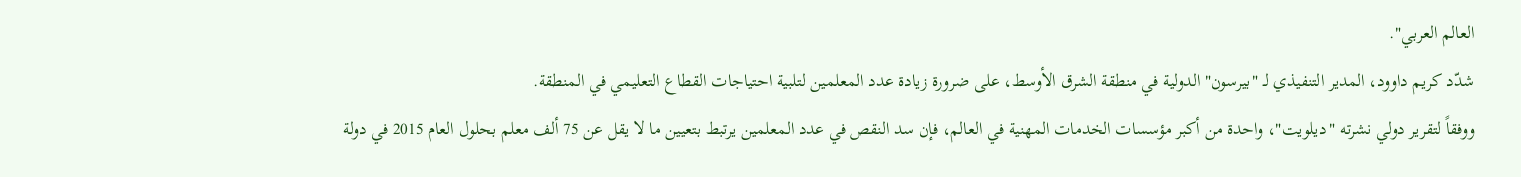العالم العربي".
شدّد كريم داوود، المدير التنفيذي لـ "بيرسون" الدولية في منطقة الشرق الأوسط، على ضرورة زيادة عدد المعلمين لتلبية احتياجات القطاع التعليمي في المنطقة.
ووفقاً لتقرير دولي نشرته "ديلويت"، واحدة من أكبر مؤسسات الخدمات المهنية في العالم، فإن سد النقص في عدد المعلمين يرتبط بتعيين ما لا يقل عن 75 ألف معلم بحلول العام 2015 في دولة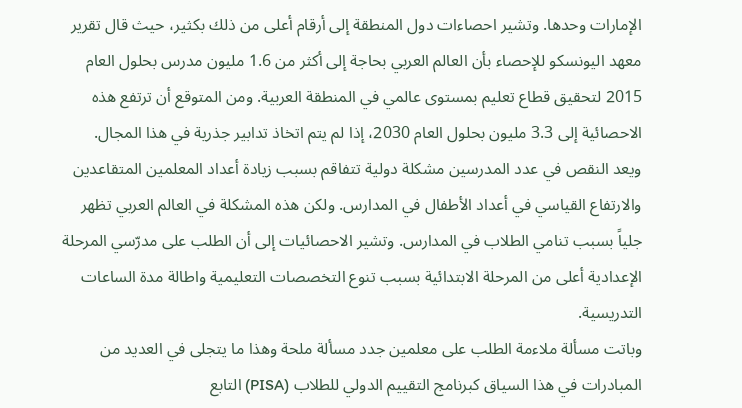الإمارات وحدها. وتشير احصاءات دول المنطقة إلى أرقام أعلى من ذلك بكثير، حيث قال تقرير معهد اليونسكو للإحصاء بأن العالم العربي بحاجة إلى أكثر من 1.6 مليون مدرس بحلول العام 2015 لتحقيق قطاع تعليم بمستوى عالمي في المنطقة العربية. ومن المتوقع أن ترتفع هذه الاحصائية إلى 3.3 مليون بحلول العام 2030، إذا لم يتم اتخاذ تدابير جذرية في هذا المجال.
ويعد النقص في عدد المدرسين مشكلة دولية تتفاقم بسبب زيادة أعداد المعلمين المتقاعدين والارتفاع القياسي في أعداد الأطفال في المدارس. ولكن هذه المشكلة في العالم العربي تظهر جلياً بسبب تنامي الطلاب في المدارس. وتشير الاحصائيات إلى أن الطلب على مدرّسي المرحلة الإعدادية أعلى من المرحلة الابتدائية بسبب تنوع التخصصات التعليمية واطالة مدة الساعات التدريسية.
وباتت مسألة ملاءمة الطلب على معلمين جدد مسألة ملحة وهذا ما يتجلى في العديد من المبادرات في هذا السياق كبرنامج التقييم الدولي للطلاب (PISA) التابع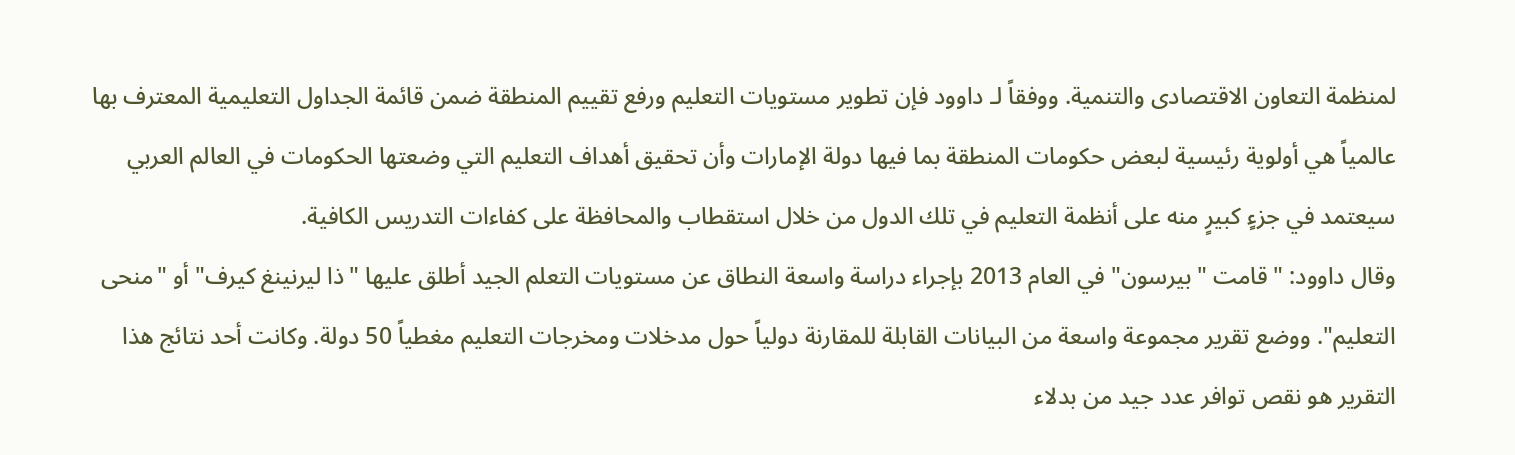لمنظمة التعاون الاقتصادى والتنمية. ووفقاً لـ داوود فإن تطوير مستويات التعليم ورفع تقييم المنطقة ضمن قائمة الجداول التعليمية المعترف بها عالمياً هي أولوية رئيسية لبعض حكومات المنطقة بما فيها دولة الإمارات وأن تحقيق أهداف التعليم التي وضعتها الحكومات في العالم العربي سيعتمد في جزءٍ كبيرٍ منه على أنظمة التعليم في تلك الدول من خلال استقطاب والمحافظة على كفاءات التدريس الكافية.
وقال داوود: "قامت "بيرسون" في العام 2013 بإجراء دراسة واسعة النطاق عن مستويات التعلم الجيد أطلق عليها "ذا ليرنينغ كيرف" أو "منحى التعليم". ووضع تقرير مجموعة واسعة من البيانات القابلة للمقارنة دولياً حول مدخلات ومخرجات التعليم مغطياً 50 دولة. وكانت أحد نتائج هذا التقرير هو نقص توافر عدد جيد من بدلاء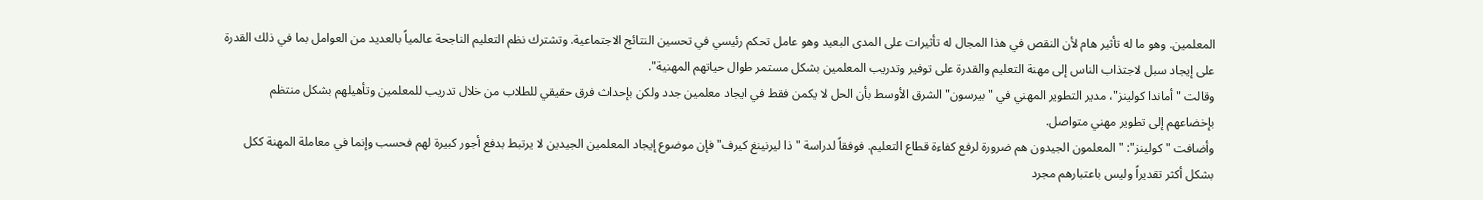المعلمين. وهو ما له تأثير هام لأن النقص في هذا المجال له تأثيرات على المدى البعيد وهو عامل تحكم رئيسي في تحسين النتائج الاجتماعية. وتشترك نظم التعليم الناجحة عالمياً بالعديد من العوامل بما في ذلك القدرة على إيجاد سبل لاجتذاب الناس إلى مهنة التعليم والقدرة على توفير وتدريب المعلمين بشكل مستمر طوال حياتهم المهنية".
وقالت "أماندا كولينز"، مدير التطوير المهني في "بيرسون" الشرق الأوسط بأن الحل لا يكمن فقط في ايجاد معلمين جدد ولكن بإحداث فرق حقيقي للطلاب من خلال تدريب للمعلمين وتأهيلهم بشكل منتظم بإخضاعهم إلى تطوير مهني متواصل.
وأضافت "كولينز": "المعلمون الجيدون هم ضرورة لرفع كفاءة قطاع التعليم. فوفقاً لدراسة "ذا ليرنينغ كيرف" فإن موضوع إيجاد المعلمين الجيدين لا يرتبط بدفع أجور كبيرة لهم فحسب وإنما في معاملة المهنة ككل بشكل أكثر تقديراً وليس باعتبارهم مجرد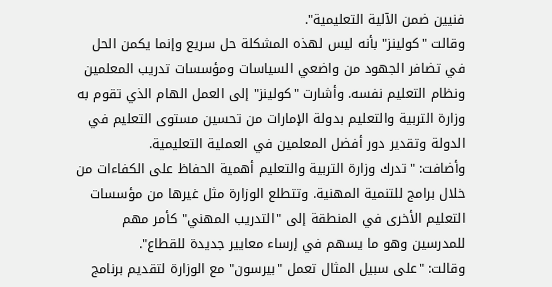فنيين ضمن الآلية التعليمية".
وقالت "كولينز" بأنه ليس لهذه المشكلة حل سريع وإنما يكمن الحل في تضافر الجهود من واضعي السياسات ومؤسسات تدريب المعلمين ونظام التعليم نفسه. وأشارت "كولينز" إلى العمل الهام الذي تقوم به وزارة التربية والتعليم بدولة الإمارات من تحسين مستوى التعليم في الدولة وتقدير دور أفضل المعلمين في العملية التعليمية.
وأضافت: "تدرك وزارة التربية والتعليم أهمية الحفاظ على الكفاءات من خلال برامج للتنمية المهنية. وتتطلع الوزارة مثل غيرها من مؤسسات التعليم الأخرى في المنطقة إلى "التدريب المهني" كأمر مهم للمدرسين وهو ما يسهم في إرساء معايير جديدة للقطاع".
وقالت: "على سبيل المثال تعمل "بيرسون" مع الوزارة لتقديم برنامج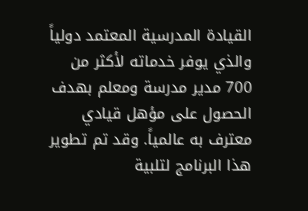القيادة المدرسية المعتمد دولياً والذي يوفر خدماته لأكثر من 700 مدير مدرسة ومعلم بهدف الحصول على مؤهل قيادي معترف به عالمياً. وقد تم تطوير هذا البرنامج لتلبية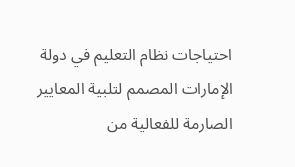احتياجات نظام التعليم في دولة الإمارات المصمم لتلبية المعايير الصارمة للفعالية من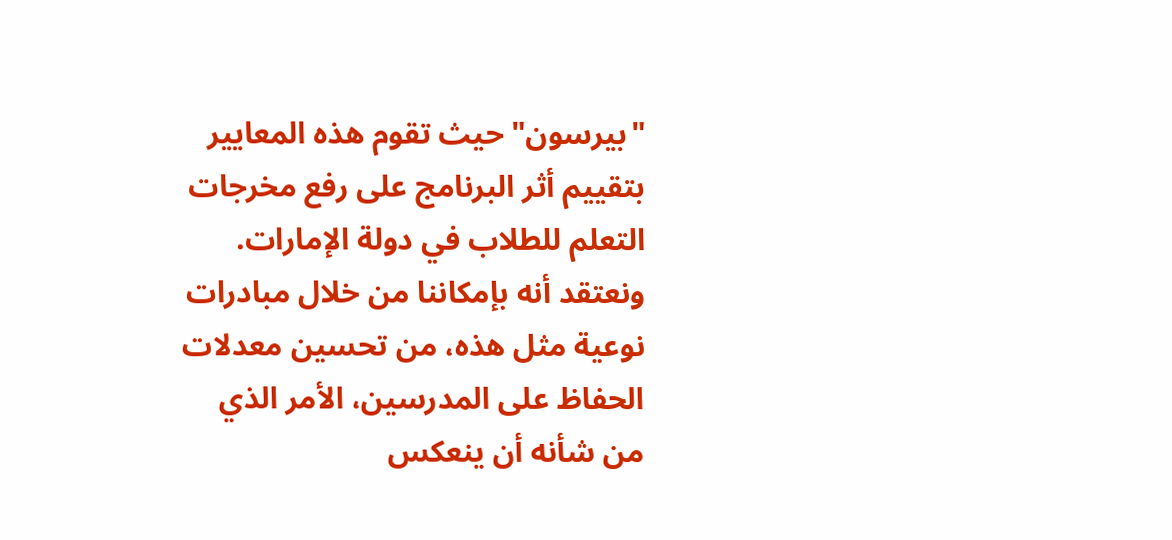"بيرسون" حيث تقوم هذه المعايير بتقييم أثر البرنامج على رفع مخرجات التعلم للطلاب في دولة الإمارات. ونعتقد أنه بإمكاننا من خلال مبادرات نوعية مثل هذه، من تحسين معدلات الحفاظ على المدرسين، الأمر الذي من شأنه أن ينعكس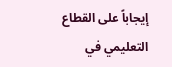إيجاباً على القطاع التعليمي في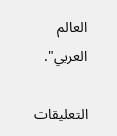العالم العربي".

التعليقات